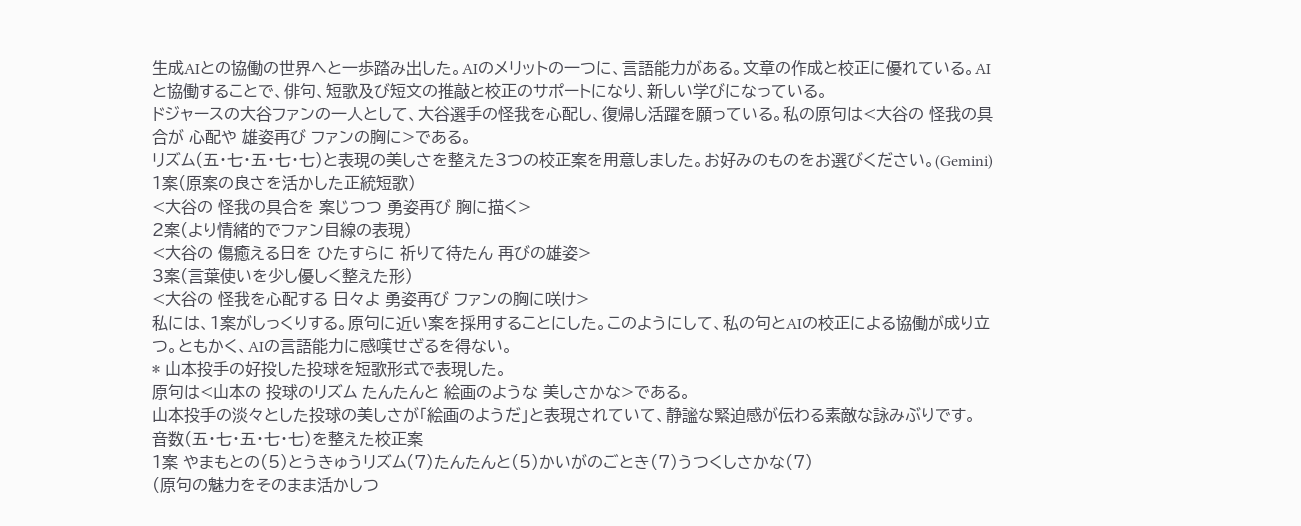生成AIとの協働の世界へと一歩踏み出した。AIのメリットの一つに、言語能力がある。文章の作成と校正に優れている。AIと協働することで、俳句、短歌及び短文の推敲と校正のサポートになり、新しい学びになっている。
ドジャースの大谷ファンの一人として、大谷選手の怪我を心配し、復帰し活躍を願っている。私の原句は<大谷の 怪我の具合が 心配や 雄姿再び ファンの胸に>である。
リズム(五・七・五・七・七)と表現の美しさを整えた3つの校正案を用意しました。お好みのものをお選びください。(Gemini)
1案(原案の良さを活かした正統短歌)
<大谷の 怪我の具合を 案じつつ 勇姿再び 胸に描く>
2案(より情緒的でファン目線の表現)
<大谷の 傷癒える日を ひたすらに 祈りて待たん 再びの雄姿>
3案(言葉使いを少し優しく整えた形)
<大谷の 怪我を心配する 日々よ 勇姿再び ファンの胸に咲け>
私には、1案がしっくりする。原句に近い案を採用することにした。このようにして、私の句とAIの校正による協働が成り立つ。ともかく、AIの言語能力に感嘆せざるを得ない。
* 山本投手の好投した投球を短歌形式で表現した。
原句は<山本の 投球のリズム たんたんと 絵画のような 美しさかな>である。
山本投手の淡々とした投球の美しさが「絵画のようだ」と表現されていて、静謐な緊迫感が伝わる素敵な詠みぶりです。
音数(五・七・五・七・七)を整えた校正案
1案 やまもとの(5)とうきゅうリズム(7)たんたんと(5)かいがのごとき(7)うつくしさかな(7)
(原句の魅力をそのまま活かしつ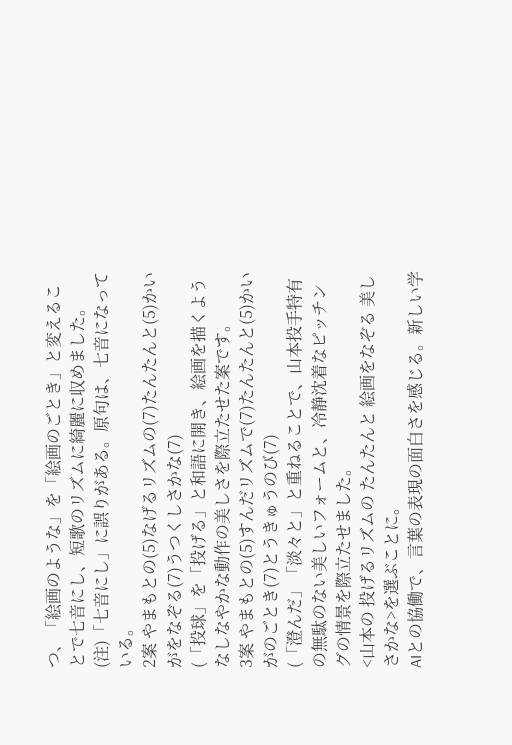つ、「絵画のような」を「絵画のごとき」と変えることで七音にし、短歌のリズムに綺麗に収めました。 (注)「七音にし」に誤りがある。原句は、七音になっている。
2案 やまもとの(5)なげるリズムの(7)たんたんと(5)かいがをなぞる(7)うつくしさかな(7)
(「投球」を「投げる」と和語に開き、絵画を描くようなしなやかな動作の美しさを際立たせた案です。
3案 やまもとの(5)すんだリズムで(7)たんたんと(5)かいがのごとき(7)とうきゅうのび(7)
(「澄んだ」「淡々と」と重ねることで、山本投手特有の無駄のない美しいフォームと、冷静沈着なピッチングの情景を際立たせました。
<山本の 投げるリズムの たんたんと 絵画をなぞる 美しさかな>を選ぶことに。
AIとの協働で、言葉の表現の面白さを感じる。新しい学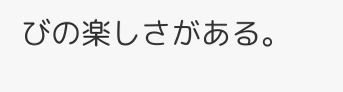びの楽しさがある。